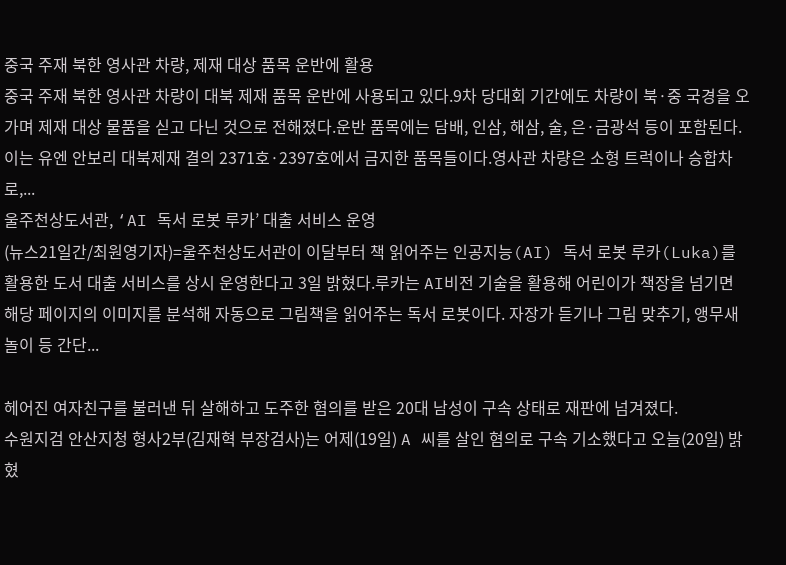중국 주재 북한 영사관 차량, 제재 대상 품목 운반에 활용
중국 주재 북한 영사관 차량이 대북 제재 품목 운반에 사용되고 있다.9차 당대회 기간에도 차량이 북·중 국경을 오가며 제재 대상 물품을 싣고 다닌 것으로 전해졌다.운반 품목에는 담배, 인삼, 해삼, 술, 은·금광석 등이 포함된다.이는 유엔 안보리 대북제재 결의 2371호·2397호에서 금지한 품목들이다.영사관 차량은 소형 트럭이나 승합차로,...
울주천상도서관, ‘AI 독서 로봇 루카’ 대출 서비스 운영
(뉴스21일간/최원영기자)=울주천상도서관이 이달부터 책 읽어주는 인공지능(AI) 독서 로봇 루카(Luka)를 활용한 도서 대출 서비스를 상시 운영한다고 3일 밝혔다.루카는 AI비전 기술을 활용해 어린이가 책장을 넘기면 해당 페이지의 이미지를 분석해 자동으로 그림책을 읽어주는 독서 로봇이다. 자장가 듣기나 그림 맞추기, 앵무새 놀이 등 간단...

헤어진 여자친구를 불러낸 뒤 살해하고 도주한 혐의를 받은 20대 남성이 구속 상태로 재판에 넘겨졌다.
수원지검 안산지청 형사2부(김재혁 부장검사)는 어제(19일) A 씨를 살인 혐의로 구속 기소했다고 오늘(20일) 밝혔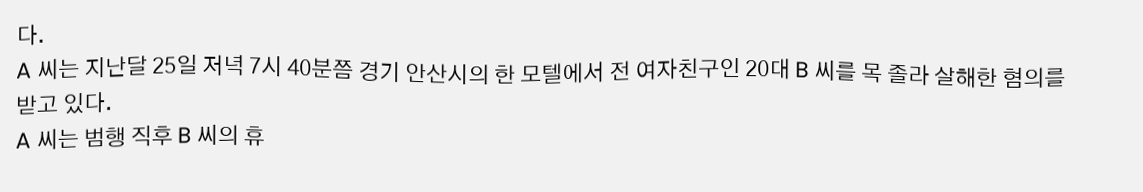다.
A 씨는 지난달 25일 저녁 7시 40분쯤 경기 안산시의 한 모텔에서 전 여자친구인 20대 B 씨를 목 졸라 살해한 혐의를 받고 있다.
A 씨는 범행 직후 B 씨의 휴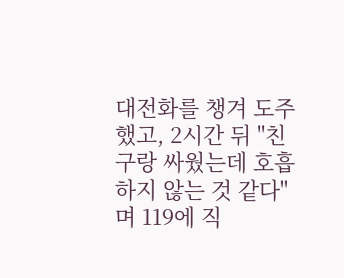대전화를 챙겨 도주했고, 2시간 뒤 "친구랑 싸웠는데 호흡하지 않는 것 같다"며 119에 직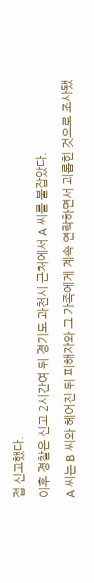접 신고했다.
이후 경찰은 신고 2시간여 뒤 경기도 과천시 근처에서 A 씨를 붙잡았다.
A 씨는 B 씨와 헤어진 뒤 피해자와 그 가족에게 계속 연락하면서 괴롭힌 것으로 조사됐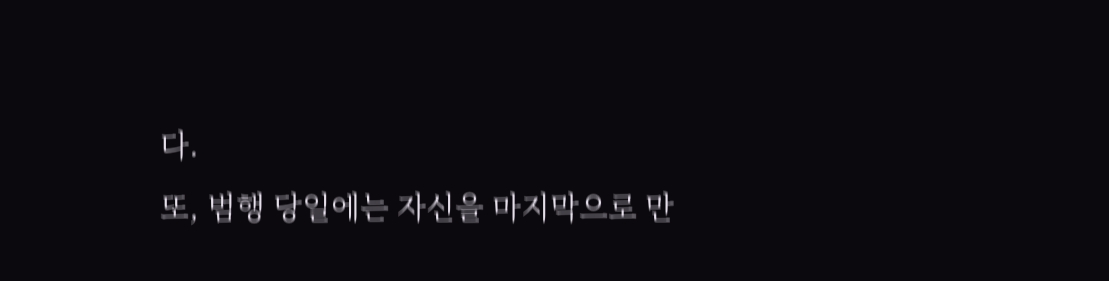다.
또, 범행 당일에는 자신을 마지막으로 만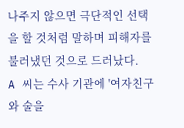나주지 않으면 극단적인 선택을 할 것처럼 말하며 피해자를 불러냈던 것으로 드러났다.
A 씨는 수사 기관에 '여자친구와 술을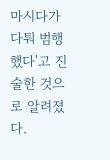마시다가 다퉈 범행했다'고 진술한 것으로 알려졌다.